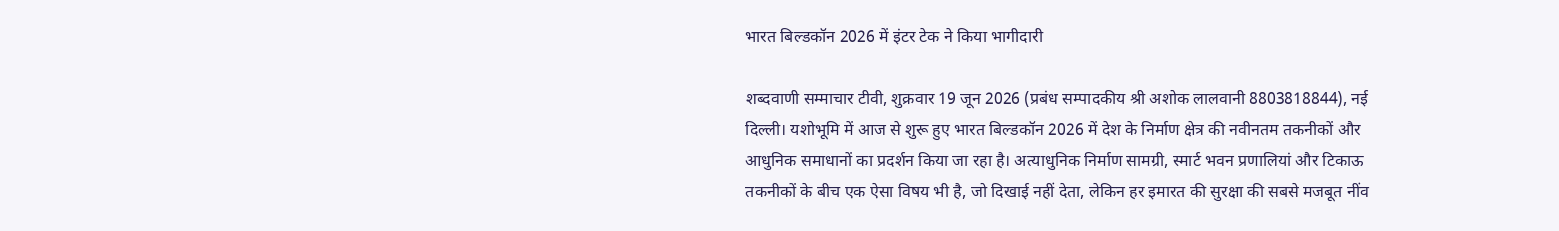भारत बिल्डकॉन 2026 में इंटर टेक ने किया भागीदारी

शब्दवाणी सम्माचार टीवी, शुक्रवार 19 जून 2026 (प्रबंध सम्पादकीय श्री अशोक लालवानी 8803818844), नई दिल्ली। यशोभूमि में आज से शुरू हुए भारत बिल्डकॉन 2026 में देश के निर्माण क्षेत्र की नवीनतम तकनीकों और आधुनिक समाधानों का प्रदर्शन किया जा रहा है। अत्याधुनिक निर्माण सामग्री, स्मार्ट भवन प्रणालियां और टिकाऊ तकनीकों के बीच एक ऐसा विषय भी है, जो दिखाई नहीं देता, लेकिन हर इमारत की सुरक्षा की सबसे मजबूत नींव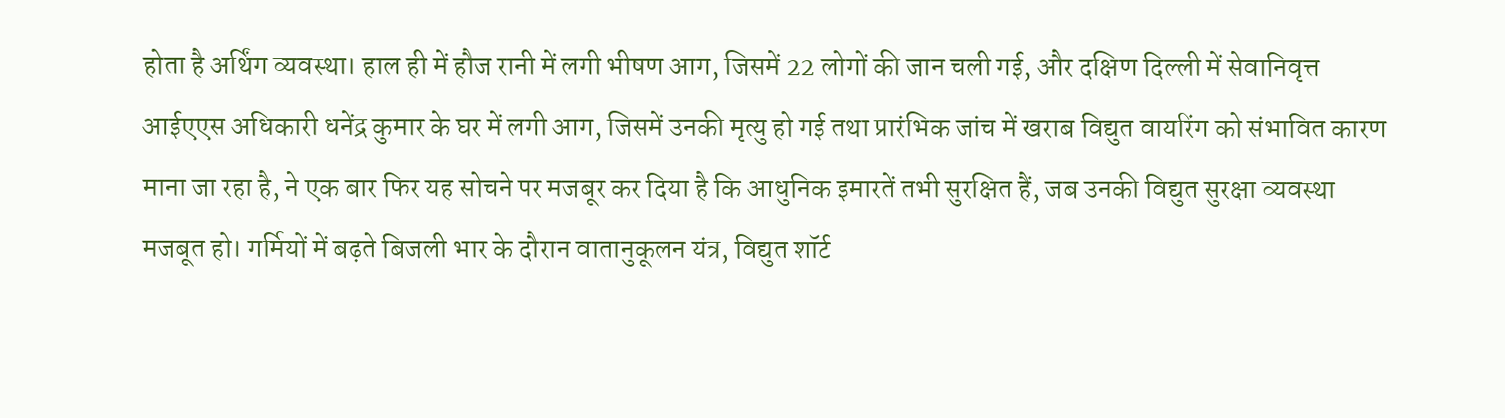होता है अर्थिंग व्यवस्था। हाल ही में हौज रानी में लगी भीषण आग, जिसमें 22 लोगों की जान चली गई, और दक्षिण दिल्ली में सेवानिवृत्त आईएएस अधिकारी धनेंद्र कुमार के घर में लगी आग, जिसमें उनकी मृत्यु हो गई तथा प्रारंभिक जांच में खराब विद्युत वायरिंग को संभावित कारण माना जा रहा है, ने एक बार फिर यह सोचने पर मजबूर कर दिया है कि आधुनिक इमारतें तभी सुरक्षित हैं, जब उनकी विद्युत सुरक्षा व्यवस्था मजबूत हो। गर्मियों में बढ़ते बिजली भार के दौरान वातानुकूलन यंत्र, विद्युत शॉर्ट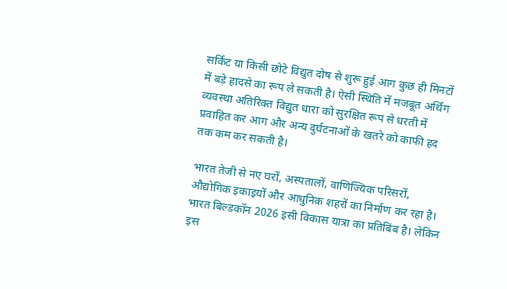सर्किट या किसी छोटे विद्युत दोष से शुरू हुई आग कुछ ही मिनटों में बड़े हादसे का रूप ले सकती है। ऐसी स्थिति में मजबूत अर्थिंग व्यवस्था अतिरिक्त विद्युत धारा को सुरक्षित रूप से धरती में प्रवाहित कर आग और अन्य दुर्घटनाओं के खतरे को काफी हद तक कम कर सकती है।

भारत तेजी से नए घरों, अस्पतालों, वाणिज्यिक परिसरों, औद्योगिक इकाइयों और आधुनिक शहरों का निर्माण कर रहा है। भारत बिल्डकॉन 2026 इसी विकास यात्रा का प्रतिबिंब है। लेकिन इस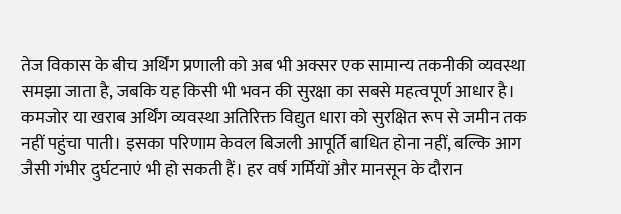तेज विकास के बीच अर्थिंग प्रणाली को अब भी अक्सर एक सामान्य तकनीकी व्यवस्था समझा जाता है, जबकि यह किसी भी भवन की सुरक्षा का सबसे महत्वपूर्ण आधार है। कमजोर या खराब अर्थिंग व्यवस्था अतिरिक्त विद्युत धारा को सुरक्षित रूप से जमीन तक नहीं पहुंचा पाती। इसका परिणाम केवल बिजली आपूर्ति बाधित होना नहीं, बल्कि आग जैसी गंभीर दुर्घटनाएं भी हो सकती हैं। हर वर्ष गर्मियों और मानसून के दौरान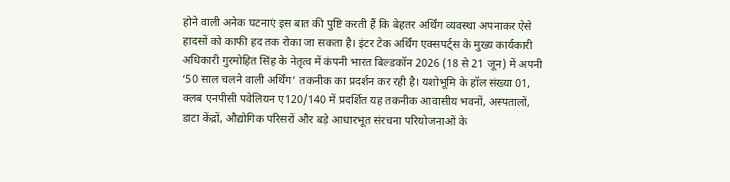होने वाली अनेक घटनाएं इस बात की पुष्टि करती हैं कि बेहतर अर्थिंग व्यवस्था अपनाकर ऐसे हादसों को काफी हद तक रोका जा सकता है। इंटर टेक अर्थिंग एक्सपर्ट्स के मुख्य कार्यकारी अधिकारी गुरमोहित सिंह के नेतृत्व में कंपनी भारत बिल्डकॉन 2026 (18 से 21 जून) में अपनी ‘50 साल चलने वाली अर्थिंग’ तकनीक का प्रदर्शन कर रही है। यशोभूमि के हॉल संख्या 01, क्लब एनपीसी पवेलियन ए120/140 में प्रदर्शित यह तकनीक आवासीय भवनों, अस्पतालों, डाटा केंद्रों, औद्योगिक परिसरों और बड़े आधारभूत संरचना परियोजनाओं के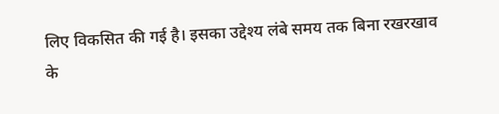लिए विकसित की गई है। इसका उद्देश्य लंबे समय तक बिना रखरखाव के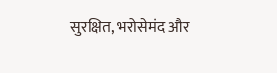सुरक्षित, भरोसेमंद और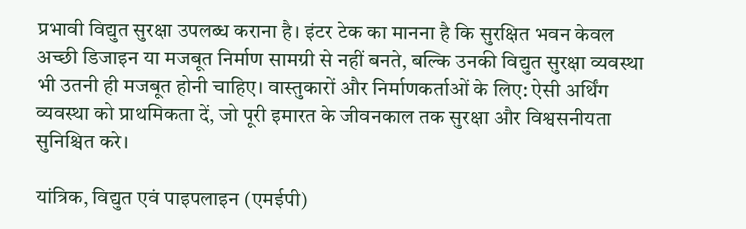प्रभावी विद्युत सुरक्षा उपलब्ध कराना है। इंटर टेक का मानना है कि सुरक्षित भवन केवल अच्छी डिजाइन या मजबूत निर्माण सामग्री से नहीं बनते, बल्कि उनकी विद्युत सुरक्षा व्यवस्था भी उतनी ही मजबूत होनी चाहिए। वास्तुकारों और निर्माणकर्ताओं के लिए: ऐसी अर्थिंग व्यवस्था को प्राथमिकता दें, जो पूरी इमारत के जीवनकाल तक सुरक्षा और विश्वसनीयता सुनिश्चित करे।

यांत्रिक, विद्युत एवं पाइपलाइन (एमईपी)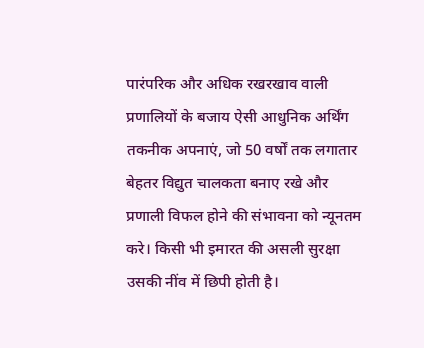पारंपरिक और अधिक रखरखाव वाली प्रणालियों के बजाय ऐसी आधुनिक अर्थिंग तकनीक अपनाएं, जो 50 वर्षों तक लगातार बेहतर विद्युत चालकता बनाए रखे और प्रणाली विफल होने की संभावना को न्यूनतम करे। किसी भी इमारत की असली सुरक्षा उसकी नींव में छिपी होती है।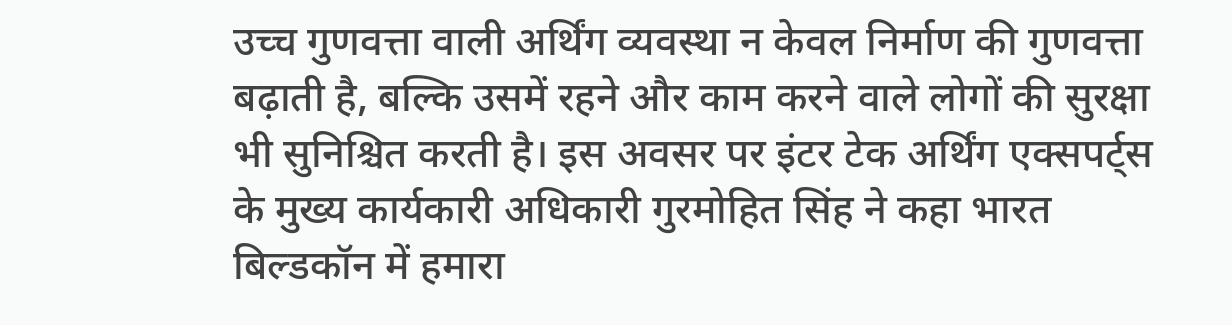उच्च गुणवत्ता वाली अर्थिंग व्यवस्था न केवल निर्माण की गुणवत्ता बढ़ाती है, बल्कि उसमें रहने और काम करने वाले लोगों की सुरक्षा भी सुनिश्चित करती है। इस अवसर पर इंटर टेक अर्थिंग एक्सपर्ट्स के मुख्य कार्यकारी अधिकारी गुरमोहित सिंह ने कहा भारत बिल्डकॉन में हमारा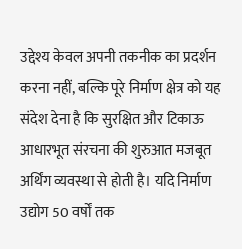उद्देश्य केवल अपनी तकनीक का प्रदर्शन करना नहीं, बल्कि पूरे निर्माण क्षेत्र को यह संदेश देना है कि सुरक्षित और टिकाऊ आधारभूत संरचना की शुरुआत मजबूत अर्थिंग व्यवस्था से होती है। यदि निर्माण उद्योग 50 वर्षों तक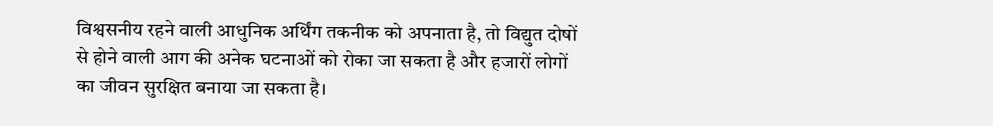विश्वसनीय रहने वाली आधुनिक अर्थिंग तकनीक को अपनाता है, तो विद्युत दोषों से होने वाली आग की अनेक घटनाओं को रोका जा सकता है और हजारों लोगों का जीवन सुरक्षित बनाया जा सकता है।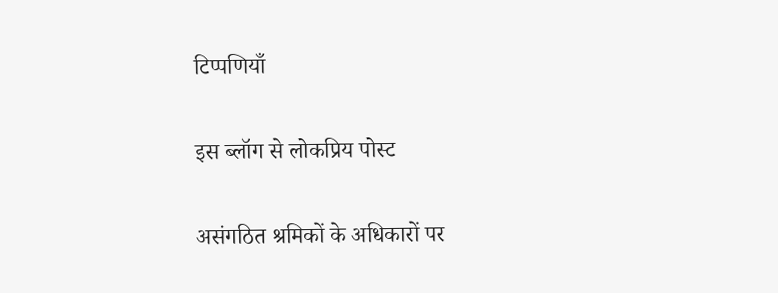टिप्पणियाँ

इस ब्लॉग से लोकप्रिय पोस्ट

असंगठित श्रमिकों के अधिकारों पर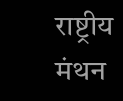राष्ट्रीय मंथन